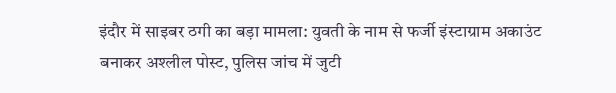इंदौर में साइबर ठगी का बड़ा मामला: युवती के नाम से फर्जी इंस्टाग्राम अकाउंट बनाकर अश्लील पोस्ट, पुलिस जांच में जुटी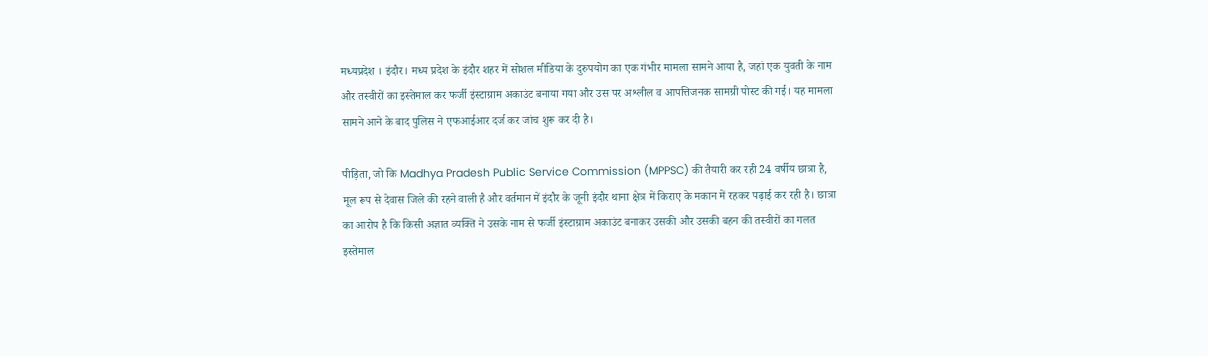मध्यप्रदेश । इंदौर। मध्य प्रदेश के इंदौर शहर में सोशल मीडिया के दुरुपयोग का एक गंभीर मामला सामने आया है, जहां एक युवती के नाम और तस्वीरों का इस्तेमाल कर फर्जी इंस्टाग्राम अकाउंट बनाया गया और उस पर अश्लील व आपत्तिजनक सामग्री पोस्ट की गई। यह मामला सामने आने के बाद पुलिस ने एफआईआर दर्ज कर जांच शुरू कर दी है।

पीड़िता, जो कि Madhya Pradesh Public Service Commission (MPPSC) की तैयारी कर रही 24 वर्षीय छात्रा है, मूल रूप से देवास जिले की रहने वाली है और वर्तमान में इंदौर के जूनी इंदौर थाना क्षेत्र में किराए के मकान में रहकर पढ़ाई कर रही है। छात्रा का आरोप है कि किसी अज्ञात व्यक्ति ने उसके नाम से फर्जी इंस्टाग्राम अकाउंट बनाकर उसकी और उसकी बहन की तस्वीरों का गलत इस्तेमाल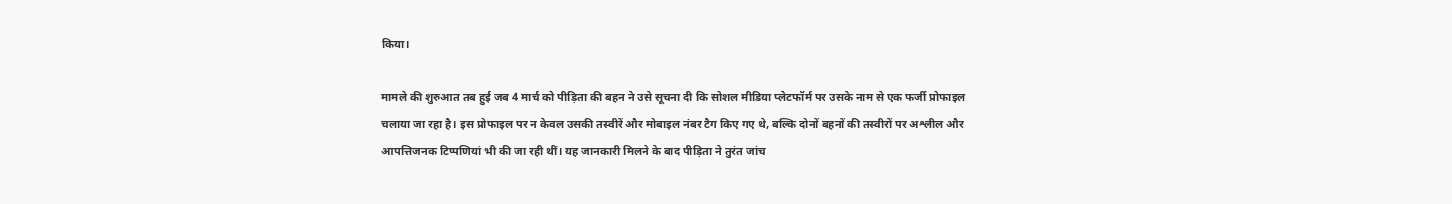किया।

मामले की शुरुआत तब हुई जब 4 मार्च को पीड़िता की बहन ने उसे सूचना दी कि सोशल मीडिया प्लेटफॉर्म पर उसके नाम से एक फर्जी प्रोफाइल चलाया जा रहा है। इस प्रोफाइल पर न केवल उसकी तस्वीरें और मोबाइल नंबर टैग किए गए थे, बल्कि दोनों बहनों की तस्वीरों पर अश्लील और आपत्तिजनक टिप्पणियां भी की जा रही थीं। यह जानकारी मिलने के बाद पीड़िता ने तुरंत जांच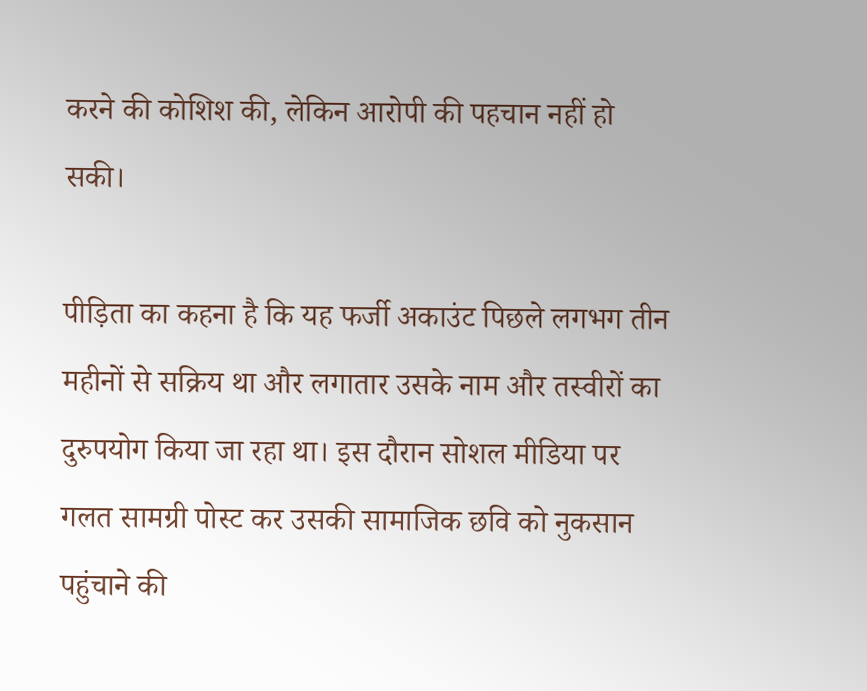करने की कोशिश की, लेकिन आरोपी की पहचान नहीं हो सकी।

पीड़िता का कहना है कि यह फर्जी अकाउंट पिछले लगभग तीन महीनों से सक्रिय था और लगातार उसके नाम और तस्वीरों का दुरुपयोग किया जा रहा था। इस दौरान सोशल मीडिया पर गलत सामग्री पोस्ट कर उसकी सामाजिक छवि को नुकसान पहुंचाने की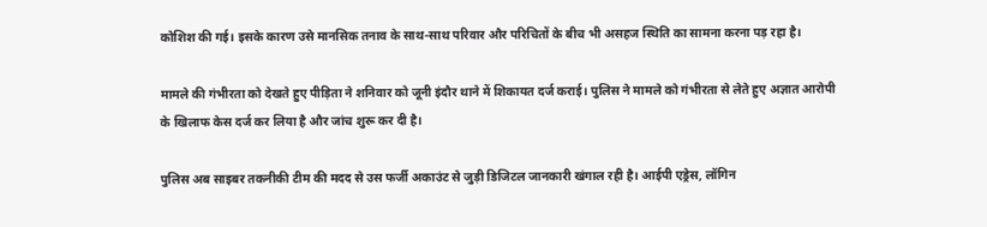कोशिश की गई। इसके कारण उसे मानसिक तनाव के साथ-साथ परिवार और परिचितों के बीच भी असहज स्थिति का सामना करना पड़ रहा है।

मामले की गंभीरता को देखते हुए पीड़िता ने शनिवार को जूनी इंदौर थाने में शिकायत दर्ज कराई। पुलिस ने मामले को गंभीरता से लेते हुए अज्ञात आरोपी के खिलाफ केस दर्ज कर लिया है और जांच शुरू कर दी है।

पुलिस अब साइबर तकनीकी टीम की मदद से उस फर्जी अकाउंट से जुड़ी डिजिटल जानकारी खंगाल रही है। आईपी एड्रेस, लॉगिन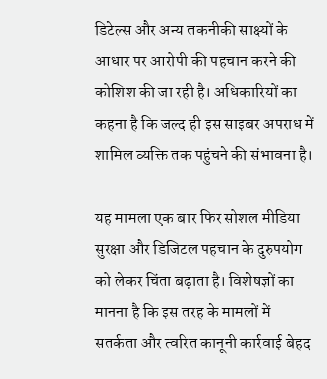डिटेल्स और अन्य तकनीकी साक्ष्यों के आधार पर आरोपी की पहचान करने की कोशिश की जा रही है। अधिकारियों का कहना है कि जल्द ही इस साइबर अपराध में शामिल व्यक्ति तक पहुंचने की संभावना है।

यह मामला एक बार फिर सोशल मीडिया सुरक्षा और डिजिटल पहचान के दुरुपयोग को लेकर चिंता बढ़ाता है। विशेषज्ञों का मानना है कि इस तरह के मामलों में सतर्कता और त्वरित कानूनी कार्रवाई बेहद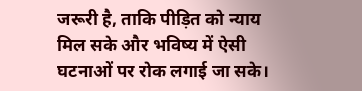जरूरी है, ताकि पीड़ित को न्याय मिल सके और भविष्य में ऐसी घटनाओं पर रोक लगाई जा सके।